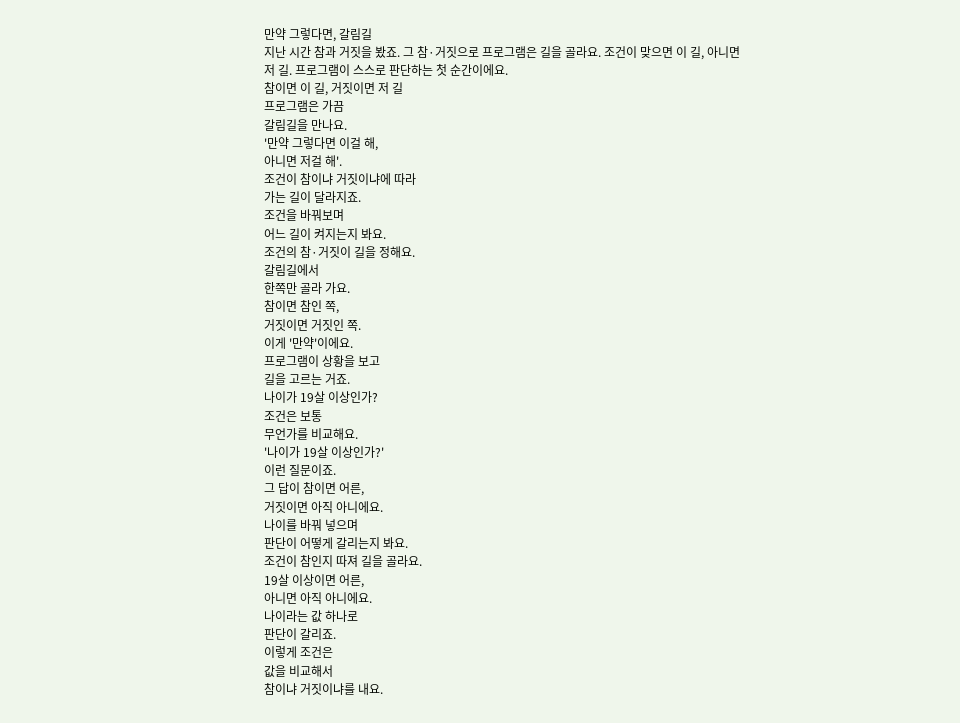만약 그렇다면, 갈림길
지난 시간 참과 거짓을 봤죠. 그 참·거짓으로 프로그램은 길을 골라요. 조건이 맞으면 이 길, 아니면 저 길. 프로그램이 스스로 판단하는 첫 순간이에요.
참이면 이 길, 거짓이면 저 길
프로그램은 가끔
갈림길을 만나요.
'만약 그렇다면 이걸 해,
아니면 저걸 해'.
조건이 참이냐 거짓이냐에 따라
가는 길이 달라지죠.
조건을 바꿔보며
어느 길이 켜지는지 봐요.
조건의 참·거짓이 길을 정해요.
갈림길에서
한쪽만 골라 가요.
참이면 참인 쪽,
거짓이면 거짓인 쪽.
이게 '만약'이에요.
프로그램이 상황을 보고
길을 고르는 거죠.
나이가 19살 이상인가?
조건은 보통
무언가를 비교해요.
'나이가 19살 이상인가?'
이런 질문이죠.
그 답이 참이면 어른,
거짓이면 아직 아니에요.
나이를 바꿔 넣으며
판단이 어떻게 갈리는지 봐요.
조건이 참인지 따져 길을 골라요.
19살 이상이면 어른,
아니면 아직 아니에요.
나이라는 값 하나로
판단이 갈리죠.
이렇게 조건은
값을 비교해서
참이냐 거짓이냐를 내요.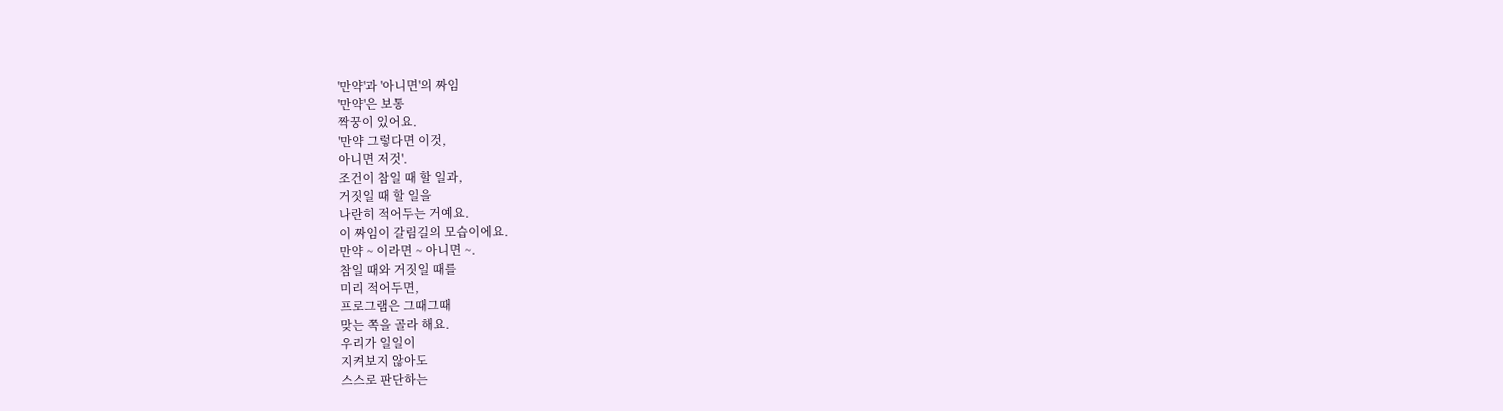'만약'과 '아니면'의 짜임
'만약'은 보통
짝꿍이 있어요.
'만약 그렇다면 이것,
아니면 저것'.
조건이 참일 때 할 일과,
거짓일 때 할 일을
나란히 적어두는 거예요.
이 짜임이 갈림길의 모습이에요.
만약 ~ 이라면 ~ 아니면 ~.
참일 때와 거짓일 때를
미리 적어두면,
프로그램은 그때그때
맞는 쪽을 골라 해요.
우리가 일일이
지켜보지 않아도
스스로 판단하는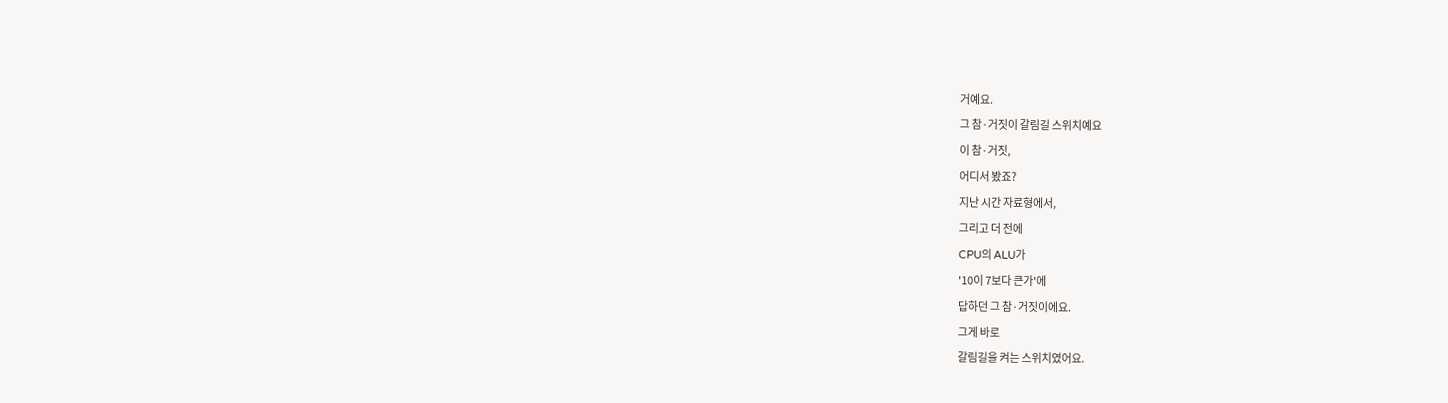거예요.
그 참·거짓이 갈림길 스위치예요
이 참·거짓,
어디서 봤죠?
지난 시간 자료형에서,
그리고 더 전에
CPU의 ALU가
'10이 7보다 큰가'에
답하던 그 참·거짓이에요.
그게 바로
갈림길을 켜는 스위치였어요.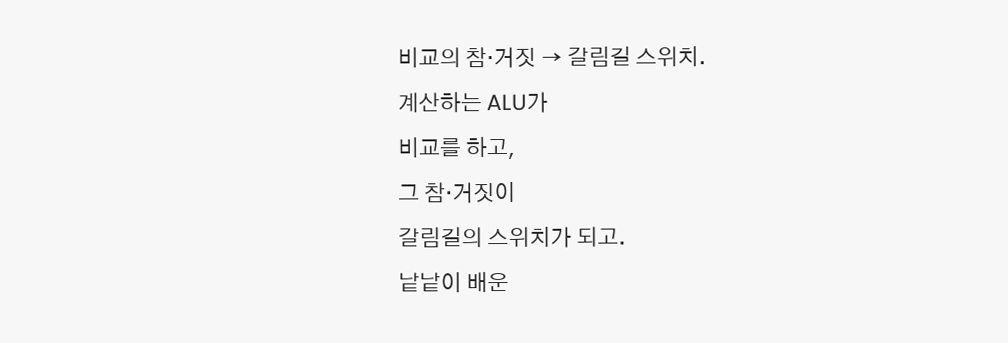비교의 참·거짓 → 갈림길 스위치.
계산하는 ALU가
비교를 하고,
그 참·거짓이
갈림길의 스위치가 되고.
낱낱이 배운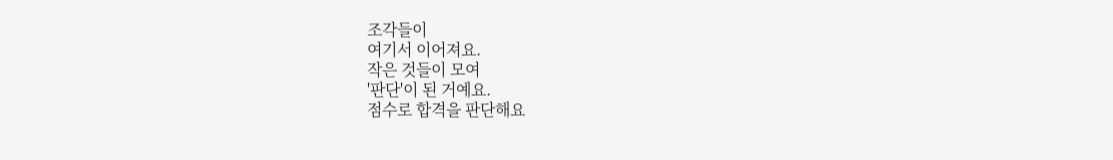조각들이
여기서 이어져요.
작은 것들이 모여
'판단'이 된 거예요.
점수로 합격을 판단해요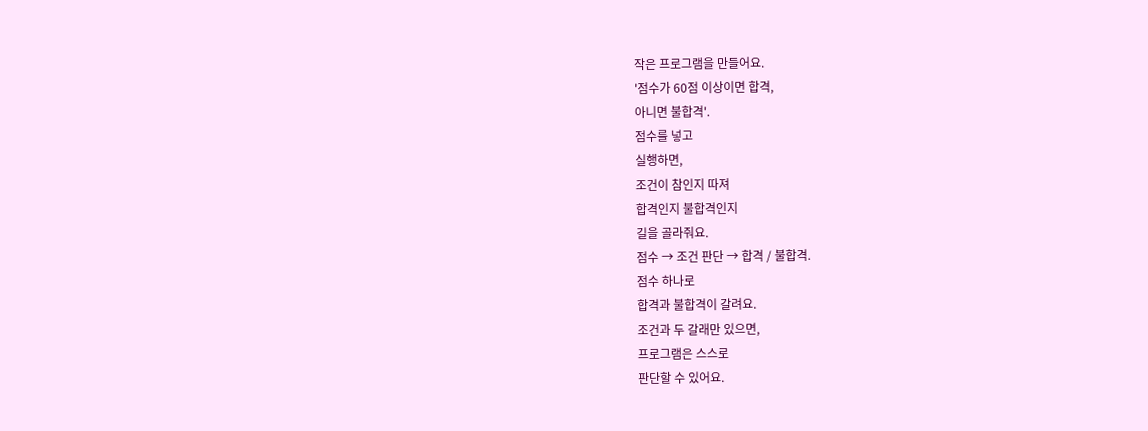작은 프로그램을 만들어요.
'점수가 60점 이상이면 합격,
아니면 불합격'.
점수를 넣고
실행하면,
조건이 참인지 따져
합격인지 불합격인지
길을 골라줘요.
점수 → 조건 판단 → 합격 / 불합격.
점수 하나로
합격과 불합격이 갈려요.
조건과 두 갈래만 있으면,
프로그램은 스스로
판단할 수 있어요.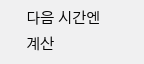다음 시간엔
계산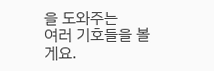을 도와주는
여러 기호들을 볼게요.